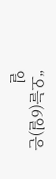“오늘(6일)은 일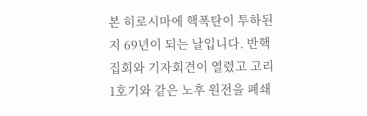본 히로시마에 핵폭탄이 투하된 지 69년이 되는 날입니다. 반핵집회와 기자회견이 열렸고 고리1호기와 같은 노후 원전을 폐쇄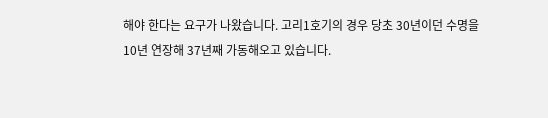해야 한다는 요구가 나왔습니다. 고리1호기의 경우 당초 30년이던 수명을 10년 연장해 37년째 가동해오고 있습니다.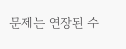문제는 연장된 수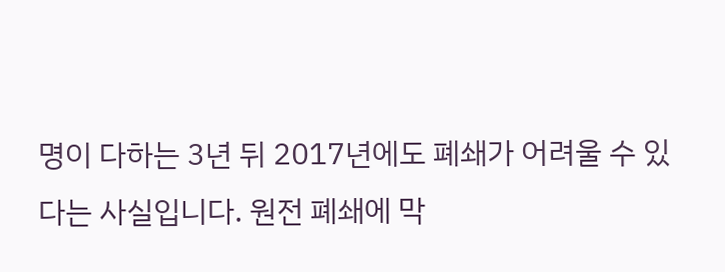명이 다하는 3년 뒤 2017년에도 폐쇄가 어려울 수 있다는 사실입니다. 원전 폐쇄에 막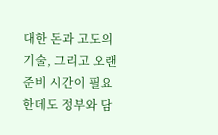대한 돈과 고도의 기술, 그리고 오랜 준비 시간이 필요한데도 정부와 담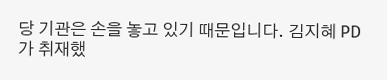당 기관은 손을 놓고 있기 때문입니다. 김지혜 PD가 취재했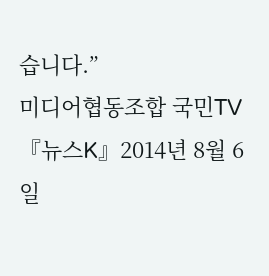습니다.”
미디어협동조합 국민TV『뉴스K』2014년 8월 6일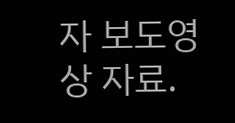자 보도영상 자료.